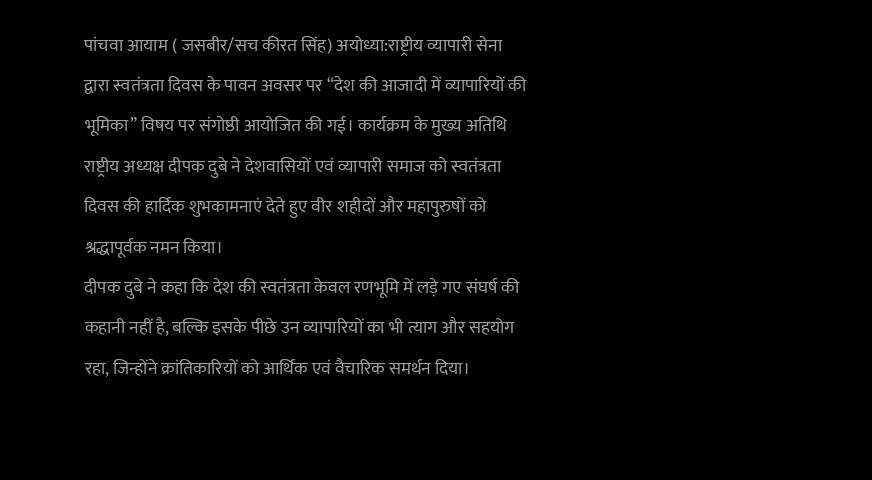पांचवा आयाम ( जसबीर/सच कीरत सिंह) अयोध्या:राष्ट्रीय व्यापारी सेना द्वारा स्वतंत्रता दिवस के पावन अवसर पर “देश की आजादी में व्यापारियों की भूमिका” विषय पर संगोष्ठी आयोजित की गई। कार्यक्रम के मुख्य अतिथि राष्ट्रीय अध्यक्ष दीपक दुबे ने देशवासियों एवं व्यापारी समाज को स्वतंत्रता दिवस की हार्दिक शुभकामनाएं देते हुए वीर शहीदों और महापुरुषों को श्रद्धापूर्वक नमन किया।
दीपक दुबे ने कहा कि देश की स्वतंत्रता केवल रणभूमि में लड़े गए संघर्ष की कहानी नहीं है, बल्कि इसके पीछे उन व्यापारियों का भी त्याग और सहयोग रहा, जिन्होंने क्रांतिकारियों को आर्थिक एवं वैचारिक समर्थन दिया।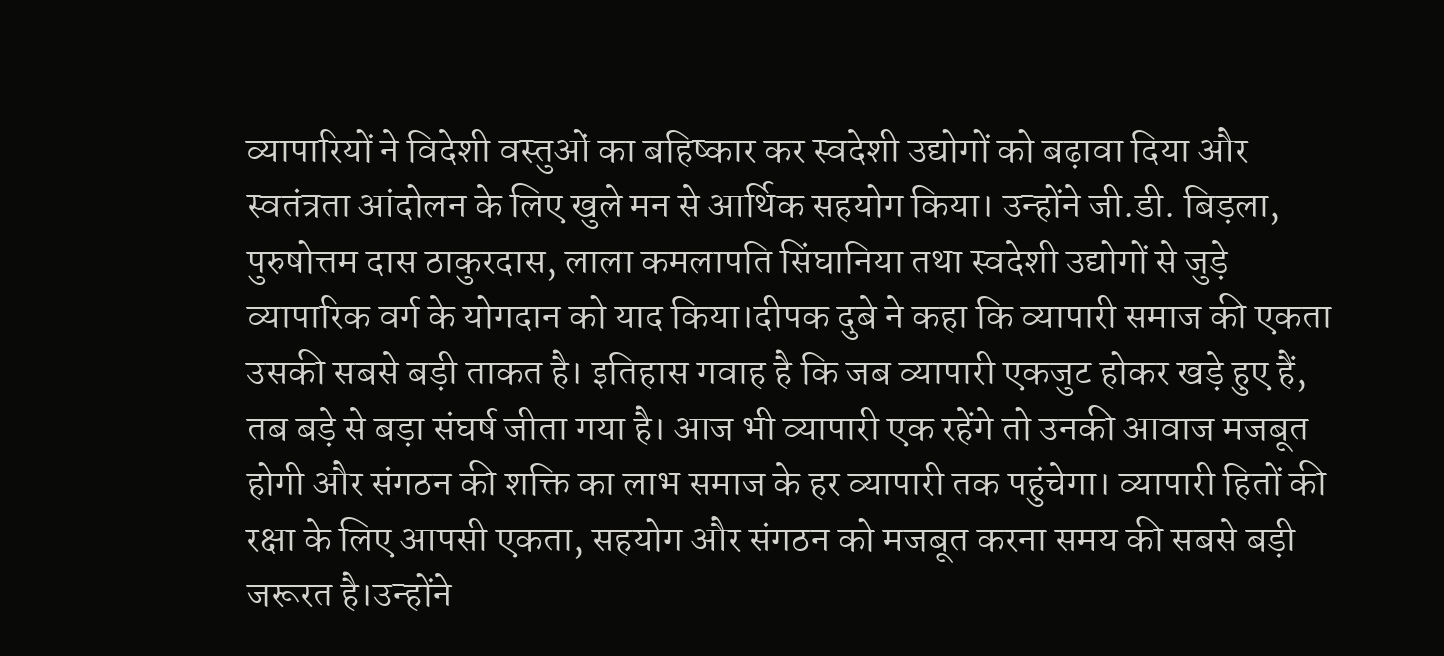व्यापारियों ने विदेशी वस्तुओं का बहिष्कार कर स्वदेशी उद्योगों को बढ़ावा दिया और स्वतंत्रता आंदोलन के लिए खुले मन से आर्थिक सहयोग किया। उन्होंने जी.डी. बिड़ला, पुरुषोत्तम दास ठाकुरदास, लाला कमलापति सिंघानिया तथा स्वदेशी उद्योगों से जुड़े व्यापारिक वर्ग के योगदान को याद किया।दीपक दुबे ने कहा कि व्यापारी समाज की एकता उसकी सबसे बड़ी ताकत है। इतिहास गवाह है कि जब व्यापारी एकजुट होकर खड़े हुए हैं, तब बड़े से बड़ा संघर्ष जीता गया है। आज भी व्यापारी एक रहेंगे तो उनकी आवाज मजबूत होगी और संगठन की शक्ति का लाभ समाज के हर व्यापारी तक पहुंचेगा। व्यापारी हितों की रक्षा के लिए आपसी एकता, सहयोग और संगठन को मजबूत करना समय की सबसे बड़ी जरूरत है।उन्होंने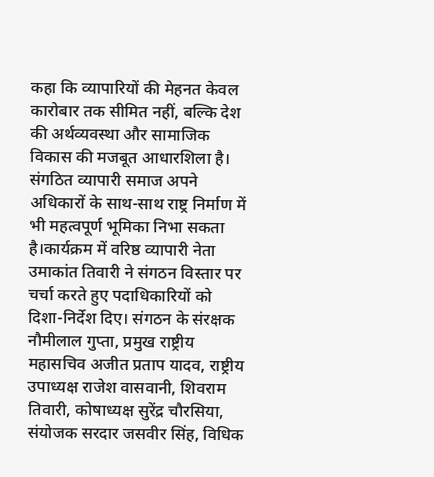कहा कि व्यापारियों की मेहनत केवल कारोबार तक सीमित नहीं, बल्कि देश की अर्थव्यवस्था और सामाजिक विकास की मजबूत आधारशिला है। संगठित व्यापारी समाज अपने अधिकारों के साथ-साथ राष्ट्र निर्माण में भी महत्वपूर्ण भूमिका निभा सकता है।कार्यक्रम में वरिष्ठ व्यापारी नेता उमाकांत तिवारी ने संगठन विस्तार पर चर्चा करते हुए पदाधिकारियों को दिशा-निर्देश दिए। संगठन के संरक्षक नौमीलाल गुप्ता, प्रमुख राष्ट्रीय महासचिव अजीत प्रताप यादव, राष्ट्रीय उपाध्यक्ष राजेश वासवानी, शिवराम तिवारी, कोषाध्यक्ष सुरेंद्र चौरसिया, संयोजक सरदार जसवीर सिंह, विधिक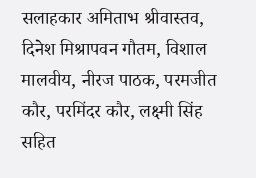सलाहकार अमिताभ श्रीवास्तव, दिनेश मिश्रापवन गौतम, विशाल मालवीय, नीरज पाठक, परमजीत कौर, परमिंदर कौर, लक्ष्मी सिंह सहित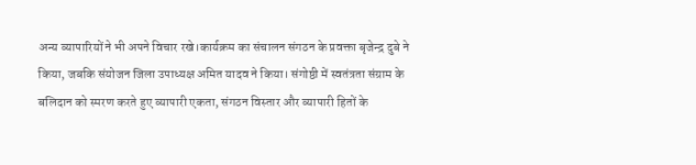अन्य व्यापारियों ने भी अपने विचार रखे।कार्यक्रम का संचालन संगठन के प्रवक्ता बृजेन्द्र दुबे ने किया, जबकि संयोजन जिला उपाध्यक्ष अमित यादव ने किया। संगोष्ठी में स्वतंत्रता संग्राम के बलिदान को स्मरण करते हुए व्यापारी एकता, संगठन विस्तार और व्यापारी हितों के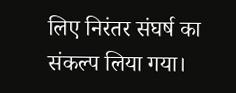लिए निरंतर संघर्ष का संकल्प लिया गया।